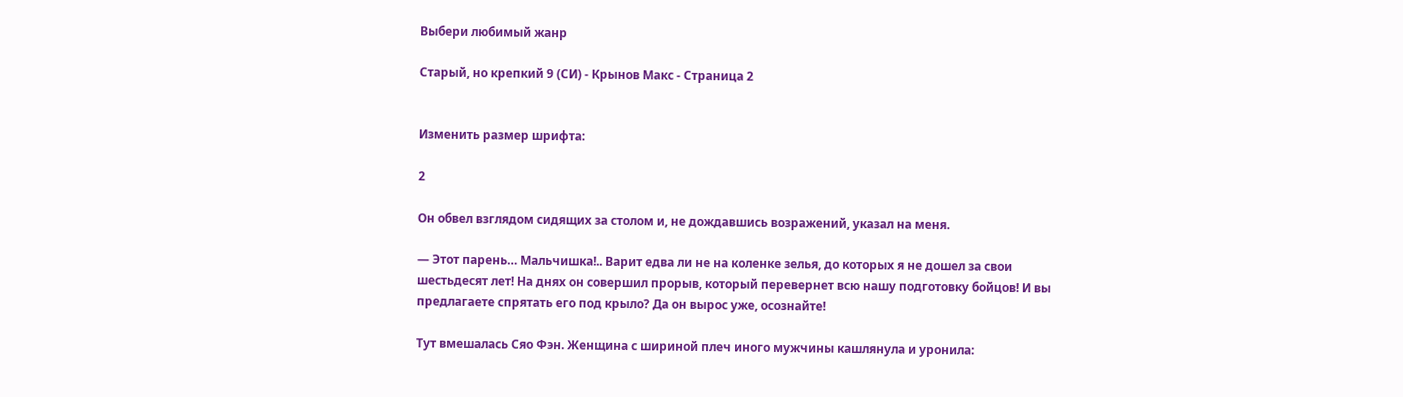Выбери любимый жанр

Старый, но крепкий 9 (СИ) - Крынов Макс - Страница 2


Изменить размер шрифта:

2

Он обвел взглядом сидящих за столом и, не дождавшись возражений, указал на меня.

— Этот парень… Мальчишка!.. Варит едва ли не на коленке зелья, до которых я не дошел за свои шестьдесят лет! На днях он совершил прорыв, который перевернет всю нашу подготовку бойцов! И вы предлагаете спрятать его под крыло? Да он вырос уже, осознайте!

Тут вмешалась Сяо Фэн. Женщина с шириной плеч иного мужчины кашлянула и уронила: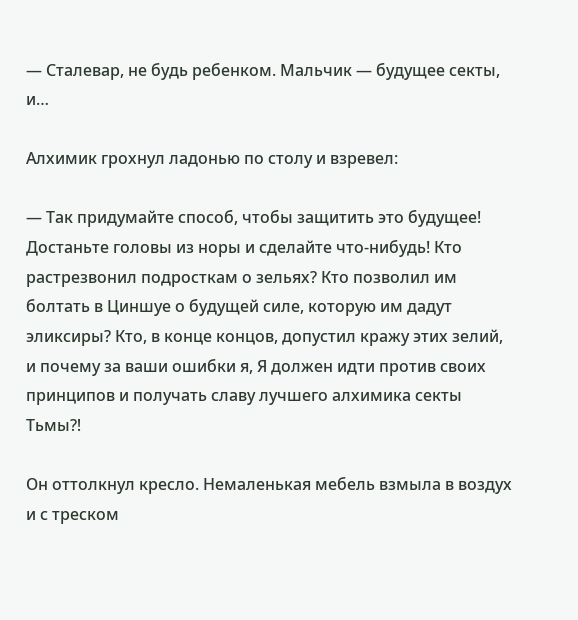— Сталевар, не будь ребенком. Мальчик — будущее секты, и…

Алхимик грохнул ладонью по столу и взревел:

— Так придумайте способ, чтобы защитить это будущее! Достаньте головы из норы и сделайте что-нибудь! Кто растрезвонил подросткам о зельях? Кто позволил им болтать в Циншуе о будущей силе, которую им дадут эликсиры? Кто, в конце концов, допустил кражу этих зелий, и почему за ваши ошибки я, Я должен идти против своих принципов и получать славу лучшего алхимика секты Тьмы⁈

Он оттолкнул кресло. Немаленькая мебель взмыла в воздух и с треском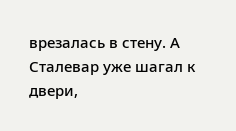врезалась в стену. А Сталевар уже шагал к двери,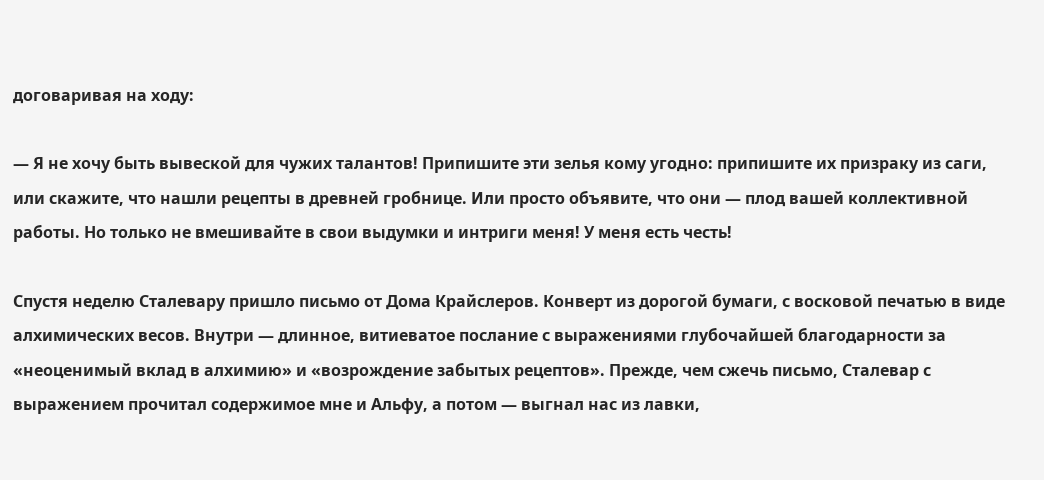договаривая на ходу:

— Я не хочу быть вывеской для чужих талантов! Припишите эти зелья кому угодно: припишите их призраку из саги, или скажите, что нашли рецепты в древней гробнице. Или просто объявите, что они — плод вашей коллективной работы. Но только не вмешивайте в свои выдумки и интриги меня! У меня есть честь!

Спустя неделю Сталевару пришло письмо от Дома Крайслеров. Конверт из дорогой бумаги, с восковой печатью в виде алхимических весов. Внутри — длинное, витиеватое послание с выражениями глубочайшей благодарности за «неоценимый вклад в алхимию» и «возрождение забытых рецептов». Прежде, чем сжечь письмо, Сталевар с выражением прочитал содержимое мне и Альфу, а потом — выгнал нас из лавки,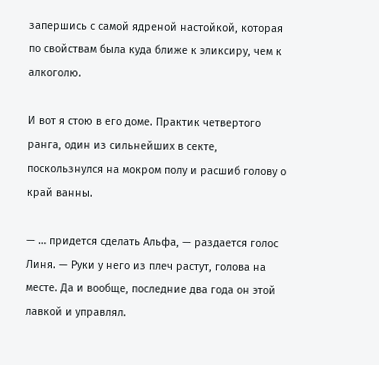запершись с самой ядреной настойкой, которая по свойствам была куда ближе к эликсиру, чем к алкоголю.

И вот я стою в его доме. Практик четвертого ранга, один из сильнейших в секте, поскользнулся на мокром полу и расшиб голову о край ванны.

— … придется сделать Альфа, — раздается голос Линя. — Руки у него из плеч растут, голова на месте. Да и вообще, последние два года он этой лавкой и управлял.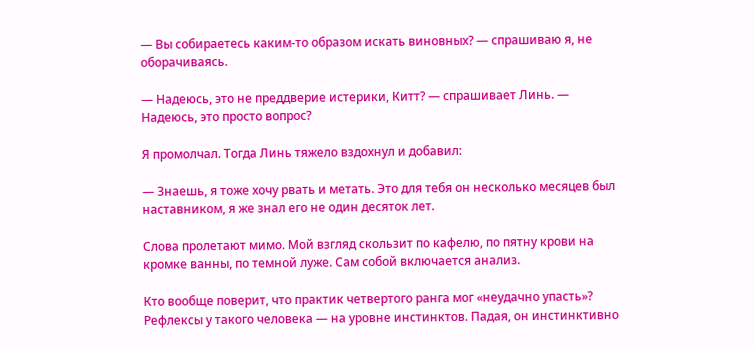— Вы собираетесь каким-то образом искать виновных? — спрашиваю я, не оборачиваясь.

— Надеюсь, это не преддверие истерики, Китт? — спрашивает Линь. — Надеюсь, это просто вопрос?

Я промолчал. Тогда Линь тяжело вздохнул и добавил:

— Знаешь, я тоже хочу рвать и метать. Это для тебя он несколько месяцев был наставником, я же знал его не один десяток лет.

Слова пролетают мимо. Мой взгляд скользит по кафелю, по пятну крови на кромке ванны, по темной луже. Сам собой включается анализ.

Кто вообще поверит, что практик четвертого ранга мог «неудачно упасть»? Рефлексы у такого человека — на уровне инстинктов. Падая, он инстинктивно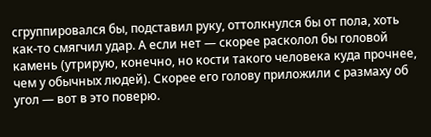сгруппировался бы, подставил руку, оттолкнулся бы от пола, хоть как-то смягчил удар. А если нет — скорее расколол бы головой камень (утрирую, конечно, но кости такого человека куда прочнее, чем у обычных людей). Скорее его голову приложили с размаху об угол — вот в это поверю.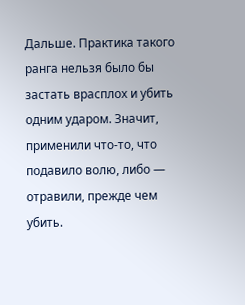Дальше. Практика такого ранга нельзя было бы застать врасплох и убить одним ударом. Значит, применили что-то, что подавило волю, либо — отравили, прежде чем убить.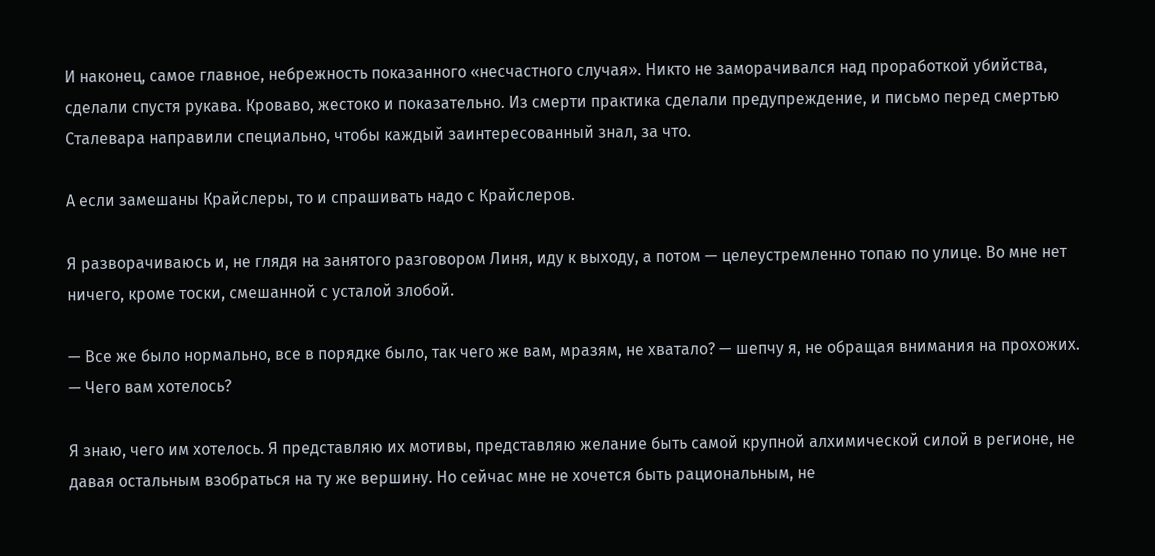И наконец, самое главное, небрежность показанного «несчастного случая». Никто не заморачивался над проработкой убийства, сделали спустя рукава. Кроваво, жестоко и показательно. Из смерти практика сделали предупреждение, и письмо перед смертью Сталевара направили специально, чтобы каждый заинтересованный знал, за что.

А если замешаны Крайслеры, то и спрашивать надо с Крайслеров.

Я разворачиваюсь и, не глядя на занятого разговором Линя, иду к выходу, а потом — целеустремленно топаю по улице. Во мне нет ничего, кроме тоски, смешанной с усталой злобой.

— Все же было нормально, все в порядке было, так чего же вам, мразям, не хватало? — шепчу я, не обращая внимания на прохожих. — Чего вам хотелось?

Я знаю, чего им хотелось. Я представляю их мотивы, представляю желание быть самой крупной алхимической силой в регионе, не давая остальным взобраться на ту же вершину. Но сейчас мне не хочется быть рациональным, не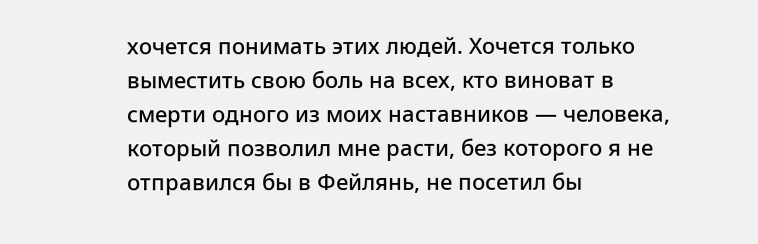хочется понимать этих людей. Хочется только выместить свою боль на всех, кто виноват в смерти одного из моих наставников — человека, который позволил мне расти, без которого я не отправился бы в Фейлянь, не посетил бы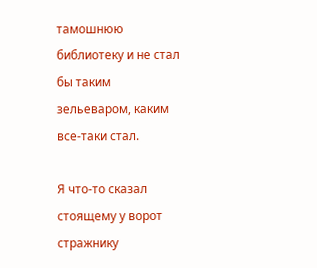тамошнюю библиотеку и не стал бы таким зельеваром, каким все-таки стал.

Я что-то сказал стоящему у ворот стражнику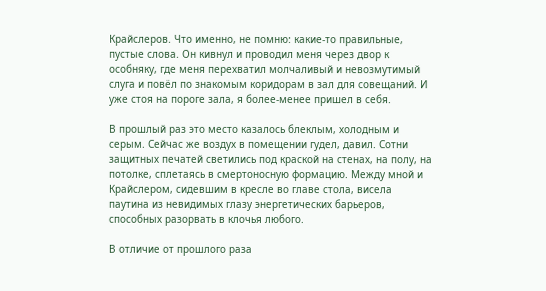Крайслеров. Что именно, не помню: какие-то правильные, пустые слова. Он кивнул и проводил меня через двор к особняку, где меня перехватил молчаливый и невозмутимый слуга и повёл по знакомым коридорам в зал для совещаний. И уже стоя на пороге зала, я более-менее пришел в себя.

В прошлый раз это место казалось блеклым, холодным и серым. Сейчас же воздух в помещении гудел, давил. Сотни защитных печатей светились под краской на стенах, на полу, на потолке, сплетаясь в смертоносную формацию. Между мной и Крайслером, сидевшим в кресле во главе стола, висела паутина из невидимых глазу энергетических барьеров, способных разорвать в клочья любого.

В отличие от прошлого раза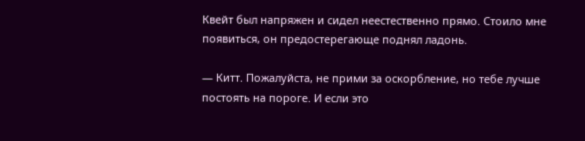Квейт был напряжен и сидел неестественно прямо. Стоило мне появиться, он предостерегающе поднял ладонь.

— Китт. Пожалуйста, не прими за оскорбление, но тебе лучше постоять на пороге. И если это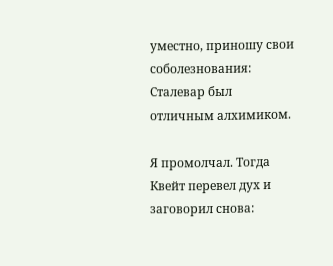уместно, приношу свои соболезнования: Сталевар был отличным алхимиком.

Я промолчал. Тогда Квейт перевел дух и заговорил снова: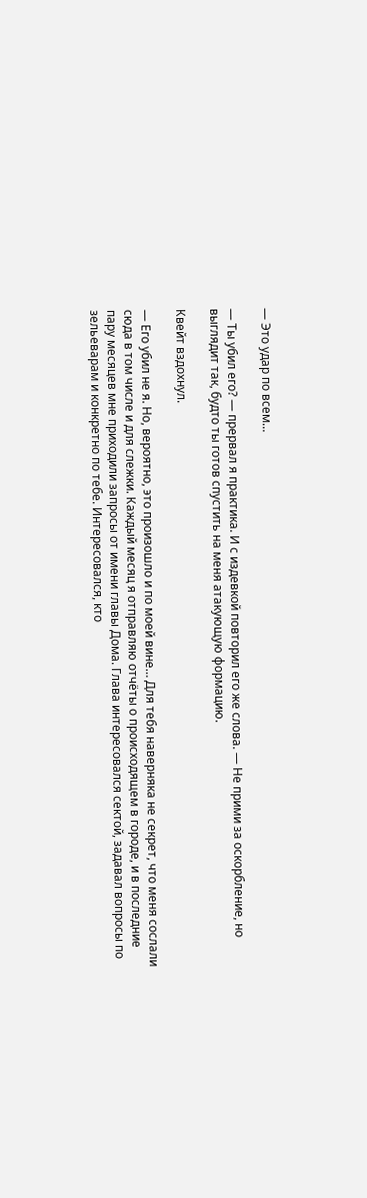— Это удар по всем…

— Ты убил его? — прервал я практика. И с издевкой повторил его же слова. — Не прими за оскорбление, но выглядит так, будто ты готов спустить на меня атакующую формацию.

Квейт вздохнул.

— Его убил не я. Но, вероятно, это произошло и по моей вине… Для тебя наверняка не секрет, что меня сослали сюда в том числе и для слежки. Каждый месяц я отправляю отчёты о происходящем в городе, и в последние пару месяцев мне приходили запросы от имени главы Дома. Глава интересовался сектой, задавал вопросы по зельеварам и конкретно по тебе. Интересовался, кто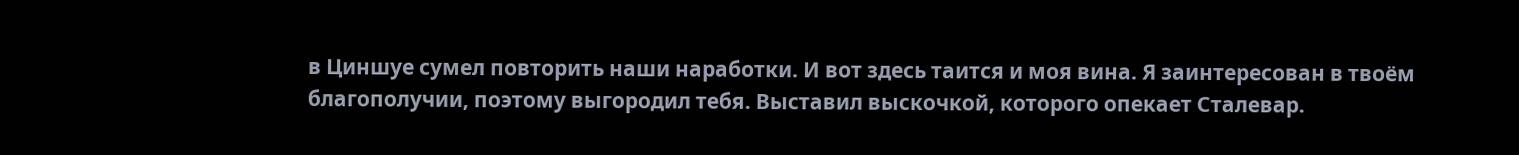в Циншуе сумел повторить наши наработки. И вот здесь таится и моя вина. Я заинтересован в твоём благополучии, поэтому выгородил тебя. Выставил выскочкой, которого опекает Сталевар.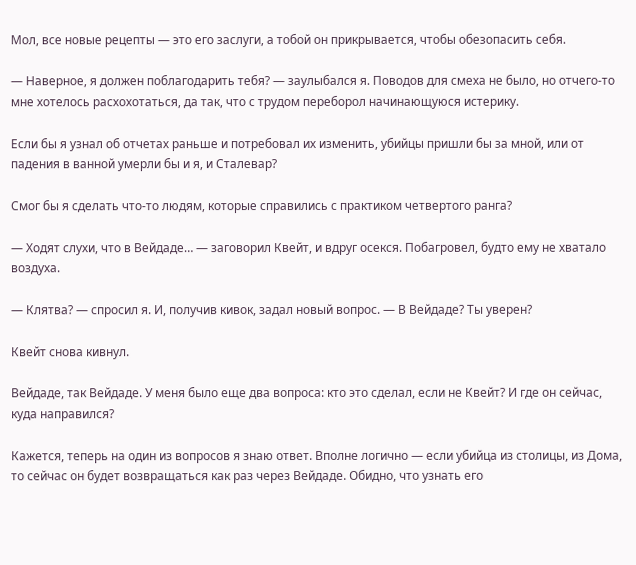Мол, все новые рецепты — это его заслуги, а тобой он прикрывается, чтобы обезопасить себя.

— Наверное, я должен поблагодарить тебя? — заулыбался я. Поводов для смеха не было, но отчего-то мне хотелось расхохотаться, да так, что с трудом переборол начинающуюся истерику.

Если бы я узнал об отчетах раньше и потребовал их изменить, убийцы пришли бы за мной, или от падения в ванной умерли бы и я, и Сталевар?

Смог бы я сделать что-то людям, которые справились с практиком четвертого ранга?

— Ходят слухи, что в Вейдаде… — заговорил Квейт, и вдруг осекся. Побагровел, будто ему не хватало воздуха.

— Клятва? — спросил я. И, получив кивок, задал новый вопрос. — В Вейдаде? Ты уверен?

Квейт снова кивнул.

Вейдаде, так Вейдаде. У меня было еще два вопроса: кто это сделал, если не Квейт? И где он сейчас, куда направился?

Кажется, теперь на один из вопросов я знаю ответ. Вполне логично — если убийца из столицы, из Дома, то сейчас он будет возвращаться как раз через Вейдаде. Обидно, что узнать его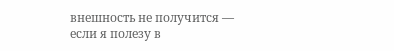внешность не получится — если я полезу в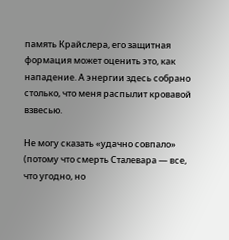память Крайслера, его защитная формация может оценить это, как нападение. А энергии здесь собрано столько, что меня распылит кровавой взвесью.

Не могу сказать «удачно совпало» (потому что смерть Сталевара — все, что угодно, но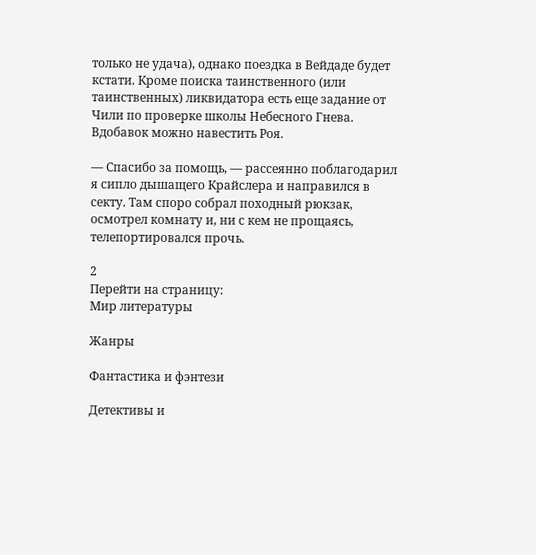только не удача), однако поездка в Вейдаде будет кстати. Кроме поиска таинственного (или таинственных) ликвидатора есть еще задание от Чили по проверке школы Небесного Гнева. Вдобавок можно навестить Роя.

— Спасибо за помощь, — рассеянно поблагодарил я сипло дышащего Крайслера и направился в секту. Там споро собрал походный рюкзак, осмотрел комнату и, ни с кем не прощаясь, телепортировался прочь.

2
Перейти на страницу:
Мир литературы

Жанры

Фантастика и фэнтези

Детективы и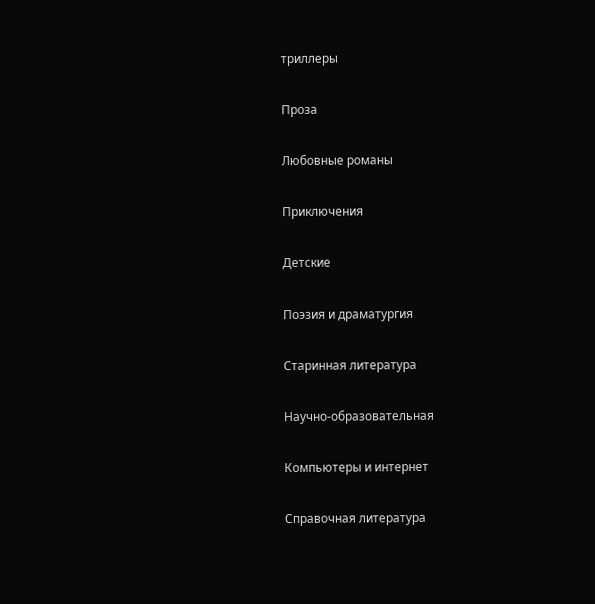триллеры

Проза

Любовные романы

Приключения

Детские

Поэзия и драматургия

Старинная литература

Научно-образовательная

Компьютеры и интернет

Справочная литература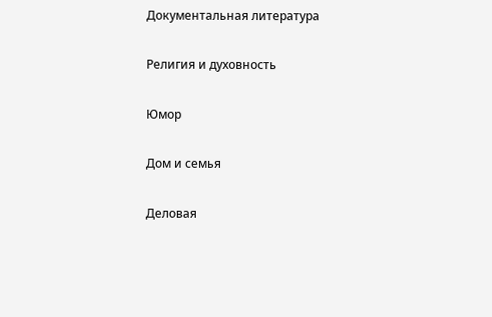Документальная литература

Религия и духовность

Юмор

Дом и семья

Деловая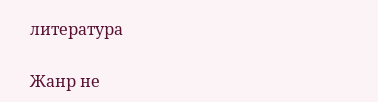литература

Жанр не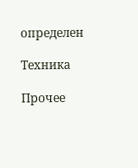определен

Техника

Прочее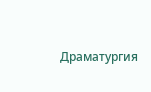Драматургия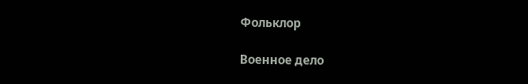Фольклор

Военное дело